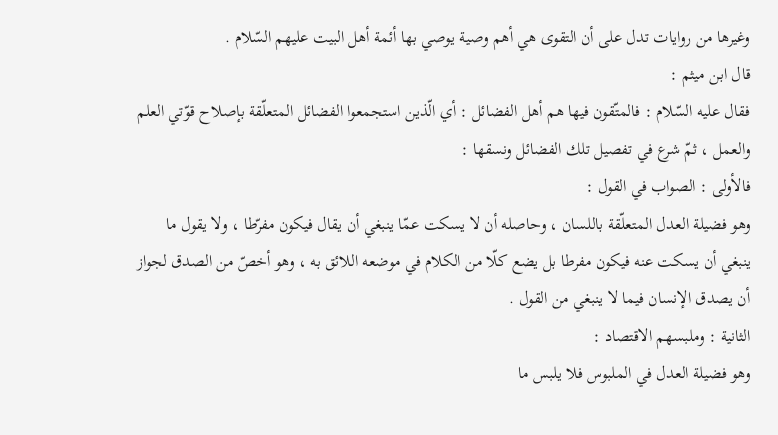وغيرها من روايات تدل على أن التقوى هي أهم وصية يوصي بها أئمة أهل البيت عليهم السّلام .
قال ابن ميثم :
فقال عليه السّلام : فالمتّقون فيها هم أهل الفضائل : أي الّذين استجمعوا الفضائل المتعلّقة بإصلاح قوّتي العلم والعمل ، ثمّ شرع في تفصيل تلك الفضائل ونسقها :
فالأولى : الصواب في القول :
وهو فضيلة العدل المتعلّقة باللسان ، وحاصله أن لا يسكت عمّا ينبغي أن يقال فيكون مفرّطا ، ولا يقول ما ينبغي أن يسكت عنه فيكون مفرطا بل يضع كلّا من الكلام في موضعه اللائق به ، وهو أخصّ من الصدق لجواز أن يصدق الإنسان فيما لا ينبغي من القول .
الثانية : وملبسهم الاقتصاد :
وهو فضيلة العدل في الملبوس فلا يلبس ما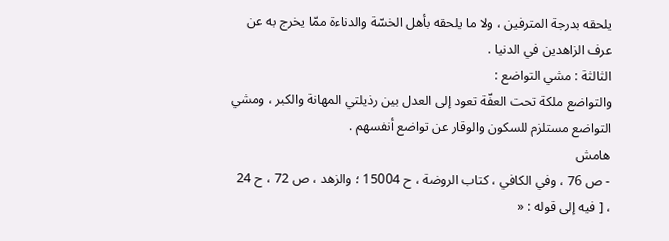يلحقه بدرجة المترفين ، ولا ما يلحقه بأهل الخسّة والدناءة ممّا يخرج به عن عرف الزاهدين في الدنيا .
الثالثة : مشي التواضع :
والتواضع ملكة تحت العفّة تعود إلى العدل بين رذيلتي المهانة والكبر ، ومشي التواضع مستلزم للسكون والوقار عن تواضع أنفسهم .
هامش
- ص 76 ، وفي الكافي ، كتاب الروضة ، ح 15004 ؛ والزهد ، ص 72 ، ح 24 ، [ فيه إلى قوله : «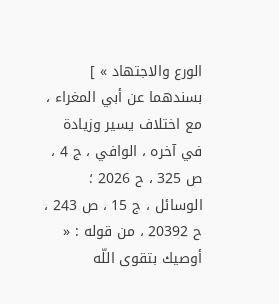الورع والاجتهاد » ] بسندهما عن أبي المغراء ، مع اختلاف يسير وزيادة في آخره ، الوافي ، ج 4 ، ص 325 ، ح 2026 ؛ الوسائل ، ج 15 ، ص 243 ، ح 20392 ، من قوله : « أوصيك بتقوى اللّه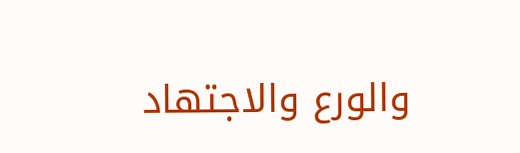والورع والاجتهاد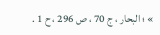» ؛ البحار ، ج 70 ، ص 296 ، ح 1 .